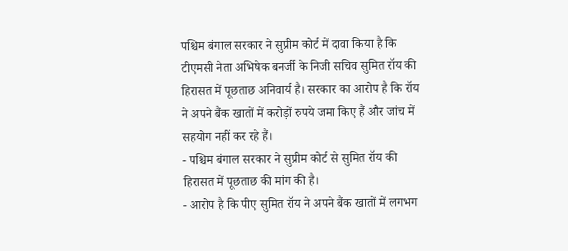पश्चिम बंगाल सरकार ने सुप्रीम कोर्ट में दावा किया है कि टीएमसी नेता अभिषेक बनर्जी के निजी सचिव सुमित रॉय की हिरासत में पूछताछ अनिवार्य है। सरकार का आरोप है कि रॉय ने अपने बैंक खातों में करोड़ों रुपये जमा किए हैं और जांच में सहयोग नहीं कर रहे हैं।
- पश्चिम बंगाल सरकार ने सुप्रीम कोर्ट से सुमित रॉय की हिरासत में पूछताछ की मांग की है।
- आरोप है कि पीए सुमित रॉय ने अपने बैंक खातों में लगभग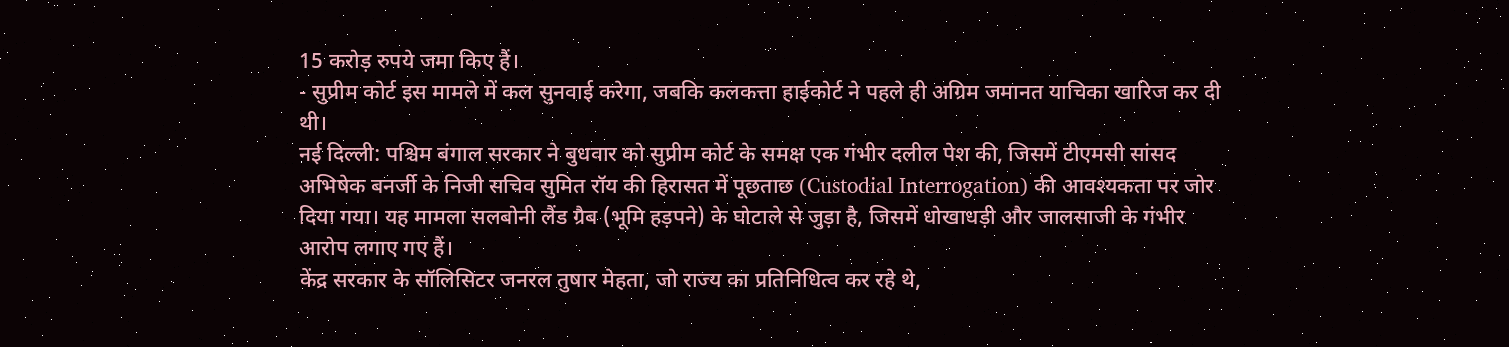15 करोड़ रुपये जमा किए हैं।
- सुप्रीम कोर्ट इस मामले में कल सुनवाई करेगा, जबकि कलकत्ता हाईकोर्ट ने पहले ही अग्रिम जमानत याचिका खारिज कर दी थी।
नई दिल्ली: पश्चिम बंगाल सरकार ने बुधवार को सुप्रीम कोर्ट के समक्ष एक गंभीर दलील पेश की, जिसमें टीएमसी सांसद अभिषेक बनर्जी के निजी सचिव सुमित रॉय की हिरासत में पूछताछ (Custodial Interrogation) की आवश्यकता पर जोर दिया गया। यह मामला सलबोनी लैंड ग्रैब (भूमि हड़पने) के घोटाले से जुड़ा है, जिसमें धोखाधड़ी और जालसाजी के गंभीर आरोप लगाए गए हैं।
केंद्र सरकार के सॉलिसिटर जनरल तुषार मेहता, जो राज्य का प्रतिनिधित्व कर रहे थे,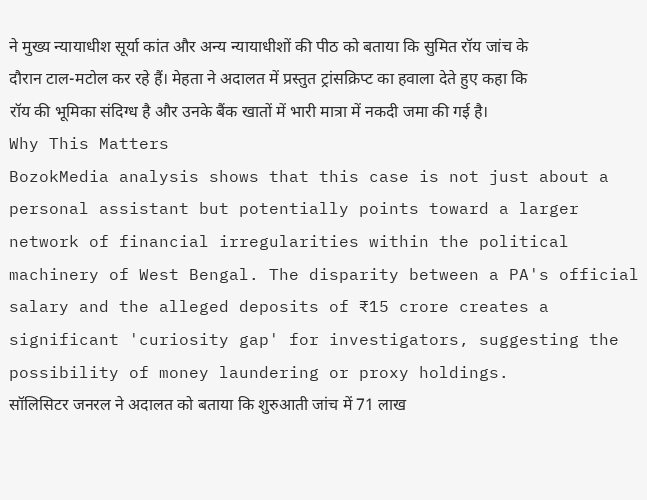ने मुख्य न्यायाधीश सूर्या कांत और अन्य न्यायाधीशों की पीठ को बताया कि सुमित रॉय जांच के दौरान टाल-मटोल कर रहे हैं। मेहता ने अदालत में प्रस्तुत ट्रांसक्रिप्ट का हवाला देते हुए कहा कि रॉय की भूमिका संदिग्ध है और उनके बैंक खातों में भारी मात्रा में नकदी जमा की गई है।
Why This Matters
BozokMedia analysis shows that this case is not just about a personal assistant but potentially points toward a larger network of financial irregularities within the political machinery of West Bengal. The disparity between a PA's official salary and the alleged deposits of ₹15 crore creates a significant 'curiosity gap' for investigators, suggesting the possibility of money laundering or proxy holdings.
सॉलिसिटर जनरल ने अदालत को बताया कि शुरुआती जांच में 71 लाख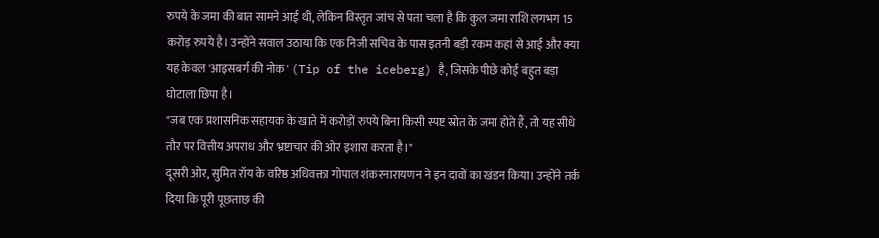रुपये के जमा की बात सामने आई थी, लेकिन विस्तृत जांच से पता चला है कि कुल जमा राशि लगभग 15 करोड़ रुपये है। उन्होंने सवाल उठाया कि एक निजी सचिव के पास इतनी बड़ी रकम कहां से आई और क्या यह केवल 'आइसबर्ग की नोक' (Tip of the iceberg) है, जिसके पीछे कोई बहुत बड़ा घोटाला छिपा है।
"जब एक प्रशासनिक सहायक के खाते में करोड़ों रुपये बिना किसी स्पष्ट स्रोत के जमा होते हैं, तो यह सीधे तौर पर वित्तीय अपराध और भ्रष्टाचार की ओर इशारा करता है।"
दूसरी ओर, सुमित रॉय के वरिष्ठ अधिवक्ता गोपाल शंकरनारायणन ने इन दावों का खंडन किया। उन्होंने तर्क दिया कि पूरी पूछताछ की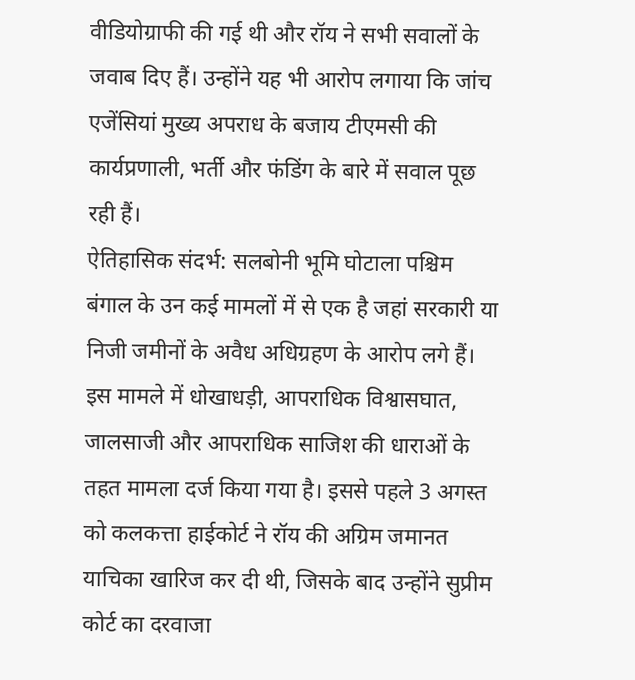वीडियोग्राफी की गई थी और रॉय ने सभी सवालों के जवाब दिए हैं। उन्होंने यह भी आरोप लगाया कि जांच एजेंसियां मुख्य अपराध के बजाय टीएमसी की कार्यप्रणाली, भर्ती और फंडिंग के बारे में सवाल पूछ रही हैं।
ऐतिहासिक संदर्भ: सलबोनी भूमि घोटाला पश्चिम बंगाल के उन कई मामलों में से एक है जहां सरकारी या निजी जमीनों के अवैध अधिग्रहण के आरोप लगे हैं। इस मामले में धोखाधड़ी, आपराधिक विश्वासघात, जालसाजी और आपराधिक साजिश की धाराओं के तहत मामला दर्ज किया गया है। इससे पहले 3 अगस्त को कलकत्ता हाईकोर्ट ने रॉय की अग्रिम जमानत याचिका खारिज कर दी थी, जिसके बाद उन्होंने सुप्रीम कोर्ट का दरवाजा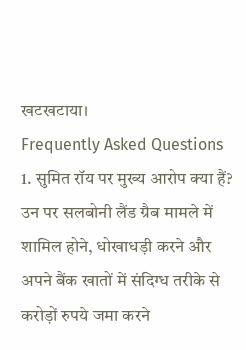खटखटाया।
Frequently Asked Questions
1. सुमित रॉय पर मुख्य आरोप क्या हैं?
उन पर सलबोनी लैंड ग्रैब मामले में शामिल होने, धोखाधड़ी करने और अपने बैंक खातों में संदिग्ध तरीके से करोड़ों रुपये जमा करने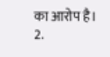का आरोप है।
2.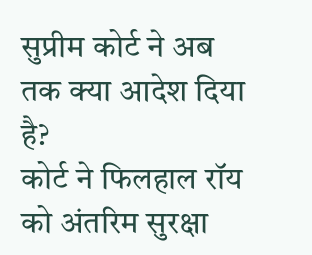सुप्रीम कोर्ट ने अब तक क्या आदेश दिया है?
कोर्ट ने फिलहाल रॉय को अंतरिम सुरक्षा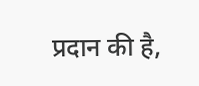प्रदान की है,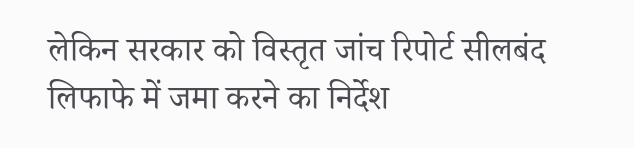लेकिन सरकार को विस्तृत जांच रिपोर्ट सीलबंद लिफाफे में जमा करने का निर्देश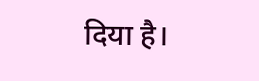दिया है।